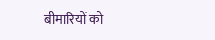बीमारियों को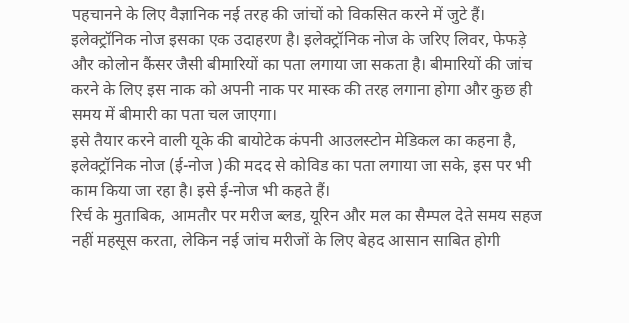पहचानने के लिए वैज्ञानिक नई तरह की जांचों को विकसित करने में जुटे हैं। इलेक्ट्रॉनिक नोज इसका एक उदाहरण है। इलेक्ट्रॉनिक नोज के जरिए लिवर, फेफड़े और कोलोन कैंसर जैसी बीमारियों का पता लगाया जा सकता है। बीमारियों की जांच करने के लिए इस नाक को अपनी नाक पर मास्क की तरह लगाना होगा और कुछ ही समय में बीमारी का पता चल जाएगा।
इसे तैयार करने वाली यूके की बायोटेक कंपनी आउलस्टोन मेडिकल का कहना है, इलेक्ट्रॉनिक नोज (ई-नोज )की मदद से कोविड का पता लगाया जा सके, इस पर भी काम किया जा रहा है। इसे ई-नोज भी कहते हैं।
रिर्च के मुताबिक, आमतौर पर मरीज ब्लड, यूरिन और मल का सैम्पल देते समय सहज नहीं महसूस करता, लेकिन नई जांच मरीजों के लिए बेहद आसान साबित होगी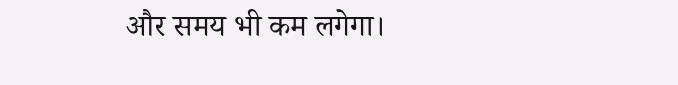और समय भी कम लगेगा।